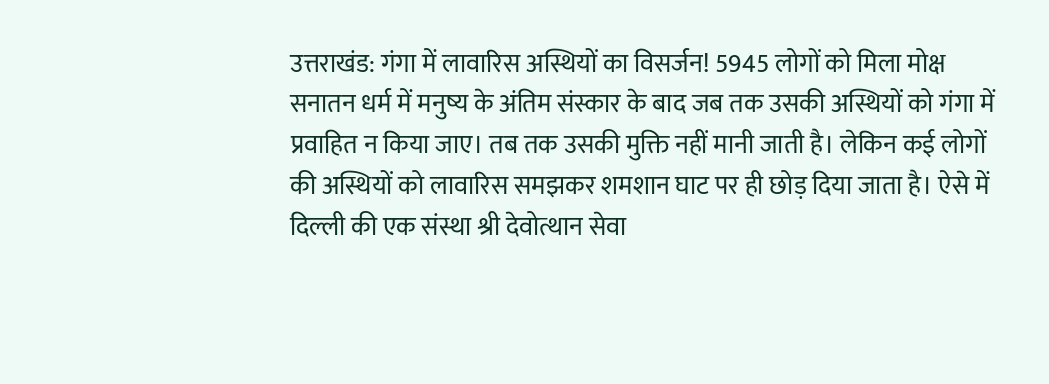उत्तराखंड: गंगा में लावारिस अस्थियों का विसर्जन! 5945 लोगों को मिला मोक्ष
सनातन धर्म में मनुष्य के अंतिम संस्कार के बाद जब तक उसकी अस्थियों को गंगा में प्रवाहित न किया जाए। तब तक उसकी मुक्ति नहीं मानी जाती है। लेकिन कई लोगों की अस्थियों को लावारिस समझकर शमशान घाट पर ही छोड़ दिया जाता है। ऐसे में दिल्ली की एक संस्था श्री देवोत्थान सेवा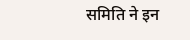समिति ने इन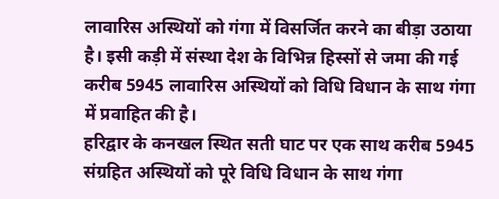लावारिस अस्थियों को गंगा में विसर्जित करने का बीड़ा उठाया है। इसी कड़ी में संस्था देश के विभिन्न हिस्सों से जमा की गई करीब 5945 लावारिस अस्थियों को विधि विधान के साथ गंगा में प्रवाहित की है।
हरिद्वार के कनखल स्थित सती घाट पर एक साथ करीब 5945 संग्रहित अस्थियों को पूरे विधि विधान के साथ गंगा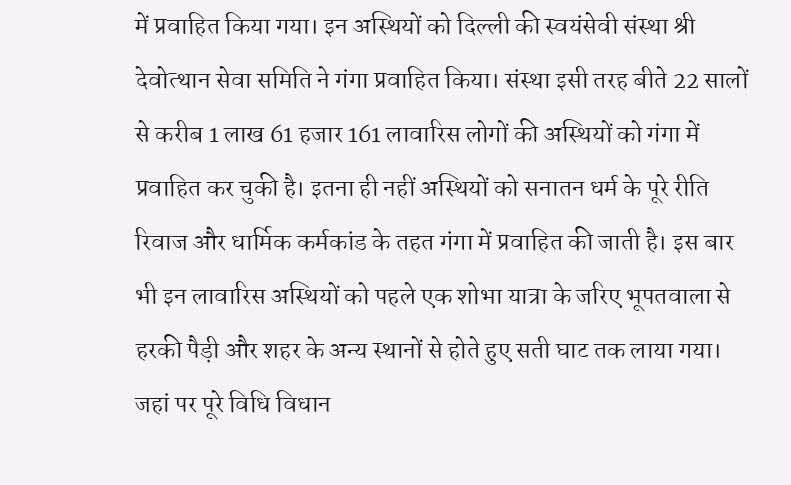में प्रवाहित किया गया। इन अस्थियों को दिल्ली की स्वयंसेवी संस्था श्री देवोत्थान सेवा समिति ने गंगा प्रवाहित किया। संस्था इसी तरह बीते 22 सालों से करीब 1 लाख 61 हजार 161 लावारिस लोगों की अस्थियों को गंगा में प्रवाहित कर चुकी है। इतना ही नहीं अस्थियों को सनातन धर्म के पूरे रीति रिवाज और धार्मिक कर्मकांड के तहत गंगा में प्रवाहित की जाती है। इस बार भी इन लावारिस अस्थियों को पहले एक शोभा यात्रा के जरिए भूपतवाला से हरकी पैड़ी और शहर के अन्य स्थानों से होते हुए सती घाट तक लाया गया। जहां पर पूरे विधि विधान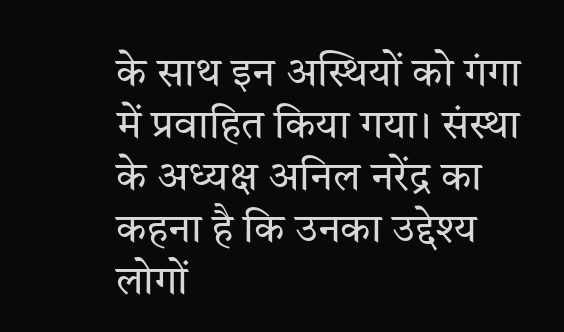के साथ इन अस्थियों को गंगा में प्रवाहित किया गया। संस्था के अध्यक्ष अनिल नरेंद्र का कहना है कि उनका उद्देश्य लोगों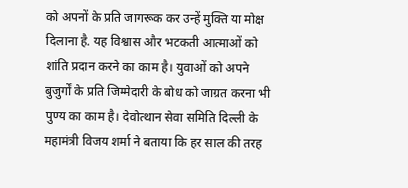को अपनों के प्रति जागरूक कर उन्हें मुक्ति या मोक्ष दिलाना है. यह विश्वास और भटकती आत्माओं को शांति प्रदान करने का काम है। युवाओं को अपने बुजुर्गों के प्रति जिम्मेदारी के बोध को जाग्रत करना भी पुण्य का काम है। देवोत्थान सेवा समिति दिल्ली के महामंत्री विजय शर्मा ने बताया कि हर साल की तरह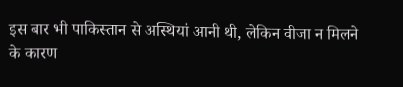इस बार भी पाकिस्तान से अस्थियां आनी थी, लेकिन वीजा न मिलने के कारण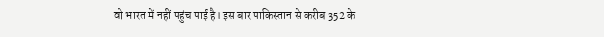वो भारत में नहीं पहुंच पाई है। इस बार पाकिस्तान से करीब 352 के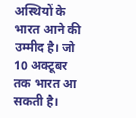अस्थियों के भारत आने की उम्मीद है। जो 10 अक्टूबर तक भारत आ सकती है।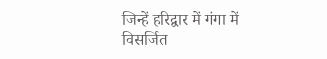जिन्हें हरिद्वार में गंगा में विसर्जित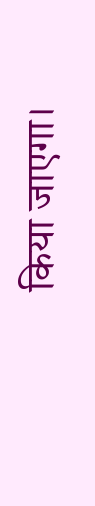किया जाएगा।